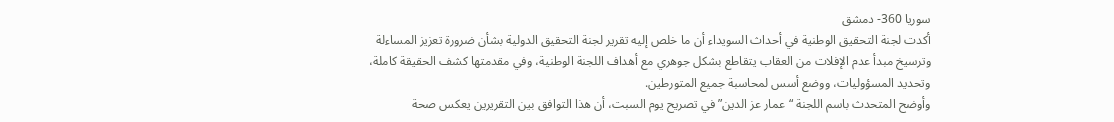سوريا 360- دمشق
أكدت لجنة التحقيق الوطنية في أحداث السويداء أن ما خلص إليه تقرير لجنة التحقيق الدولية بشأن ضرورة تعزيز المساءلة وترسيخ مبدأ عدم الإفلات من العقاب يتقاطع بشكل جوهري مع أهداف اللجنة الوطنية، وفي مقدمتها كشف الحقيقة كاملة، وتحديد المسؤوليات، ووضع أسس لمحاسبة جميع المتورطين.
وأوضح المتحدث باسم اللجنة “عمار عز الدين” في تصريح يوم السبت، أن هذا التوافق بين التقريرين يعكس صحة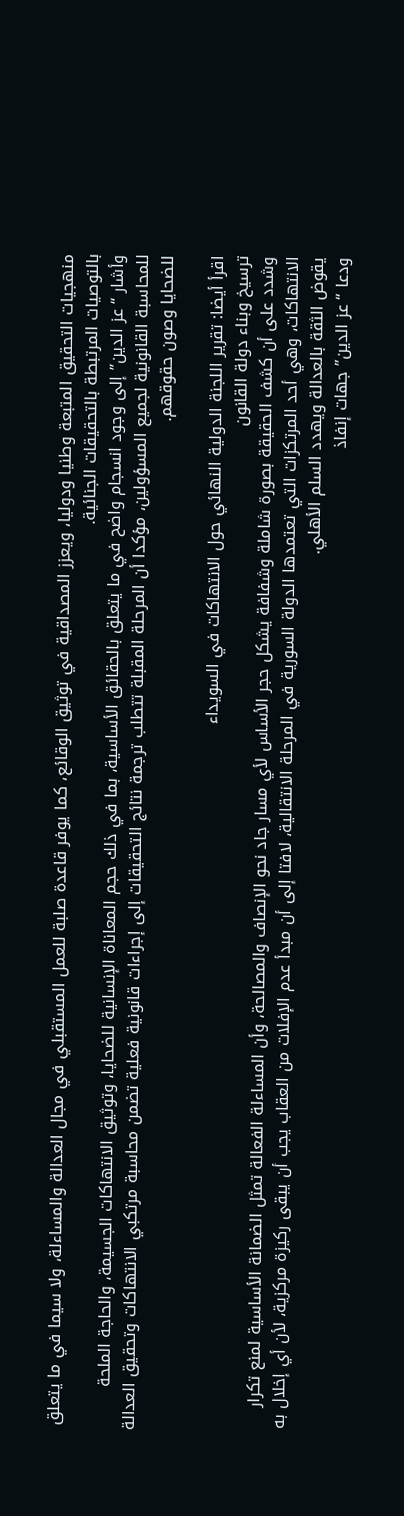منهجيات التحقيق المتبعة وطنيا ودوليا، ويعزز المصداقية في توثيق الوقائع، كما يوفر قاعدة صلبة للعمل المستقبلي في مجال العدالة والمساءلة، ولا سيما في ما يتعلق بالتوصيات المرتبطة بالتحقيقات الجنائية.
وأشار “عز الدين” إلى وجود انسجام واضح في ما يتعلق بالحقائق الأساسية، بما في ذلك حجم المعاناة الإنسانية للضحايا، وتوثيق الانتهاكات الجسيمة، والحاجة الملحة للمحاسبة القانونية لجميع المسؤولين، مؤكدا أن المرحلة المقبلة تتطلب ترجمة نتائج التحقيقات إلى إجراءات قانونية فعلية تضمن محاسبة مرتكبي الانتهاكات وتحقيق العدالة للضحايا وصون حقوقهم.

اقرأ أيضا: تقرير اللجنة الدولية النهائي حول الانتهاكات في السويداء
ترسيخ وبناء دولة القانون
وشدد على أن كشف الحقيقة بصورة شاملة وشفافة يشكل حجر الأساس لأي مسار جاد نحو الإنصاف والمصالحة، وأن المساءلة الفعالة تمثل الضمانة الأساسية لمنع تكرار الانتهاكات، وهي أحد المرتكزات التي تعتمدها الدولة السورية في المرحلة الانتقالية، لافتا إلى أن مبدأ عدم الإفلات من العقاب يجب أن يبقى ركيزة مركزية، لأن أي إخلال به يقوض الثقة بالعدالة ويهدد السلم الأهلي.
ودعا “عز الدين” جهات إنفاذ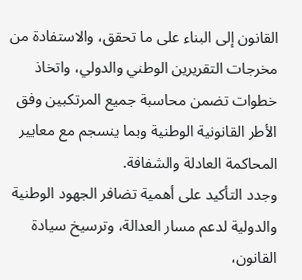القانون إلى البناء على ما تحقق، والاستفادة من مخرجات التقريرين الوطني والدولي، واتخاذ خطوات تضمن محاسبة جميع المرتكبين وفق الأطر القانونية الوطنية وبما ينسجم مع معايير المحاكمة العادلة والشفافة.
وجدد التأكيد على أهمية تضافر الجهود الوطنية والدولية لدعم مسار العدالة، وترسيخ سيادة القانون،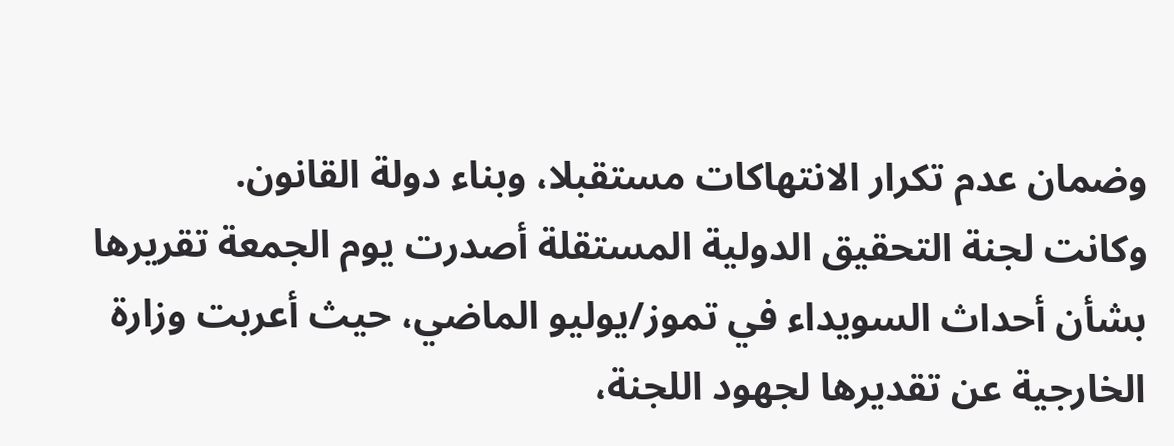وضمان عدم تكرار الانتهاكات مستقبلا، وبناء دولة القانون.
وكانت لجنة التحقيق الدولية المستقلة أصدرت يوم الجمعة تقريرها بشأن أحداث السويداء في تموز/يوليو الماضي، حيث أعربت وزارة الخارجية عن تقديرها لجهود اللجنة،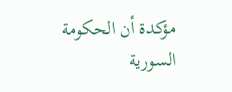مؤكدة أن الحكومة السورية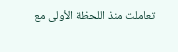تعاملت منذ اللحظة الأولى مع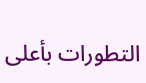التطورات بأعلى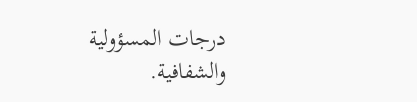درجات المسؤولية والشفافية.